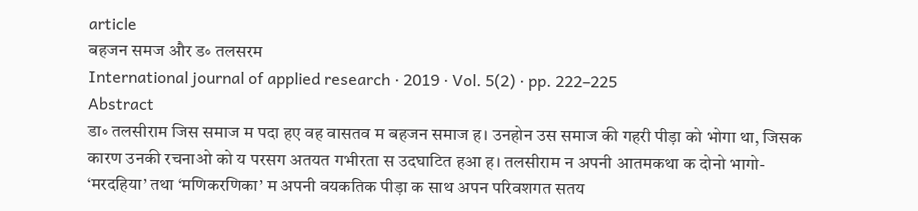article
बहजन समज और ड॰ तलसरम
International journal of applied research · 2019 · Vol. 5(2) · pp. 222–225
Abstract
डा॰ तलसीराम जिस समाज म पदा हए वह वासतव म बहजन समाज ह। उनहोन उस समाज की गहरी पीड़ा को भोगा था, जिसक कारण उनकी रचनाओ को य परसग अतयत गभीरता स उदघाटित हआ ह। तलसीराम न अपनी आतमकथा क दोनो भागो- ‘मरदहिया’ तथा ‘मणिकरणिका’ म अपनी वयकतिक पीड़ा क साथ अपन परिवशगत सतय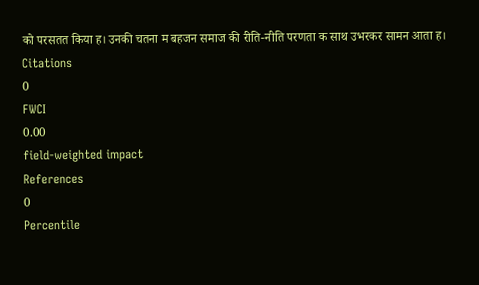को परसतत किया ह। उनकी चतना म बहजन समाज की रीति-नीति परणता क साथ उभरकर सामन आता ह।
Citations
0
FWCI
0.00
field-weighted impact
References
0
Percentile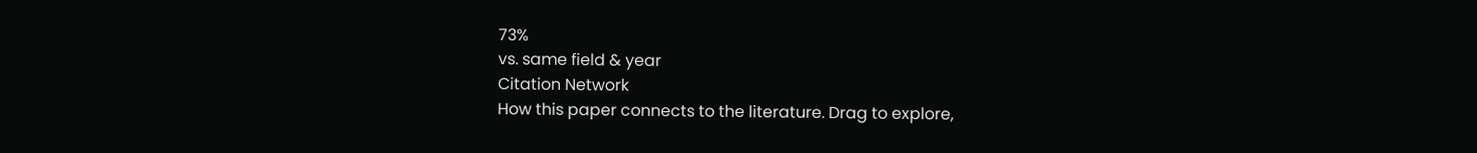73%
vs. same field & year
Citation Network
How this paper connects to the literature. Drag to explore,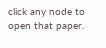click any node to open that paper.